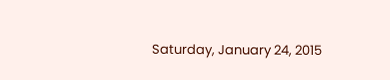Saturday, January 24, 2015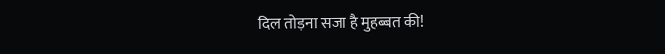दिल तोड़ना सजा है मुहब्बत की!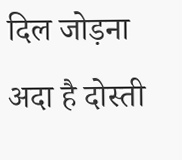दिल जोड़ना अदा है दोस्ती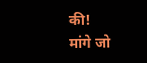की!
मांगे जो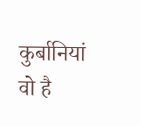कुर्बानियां वो है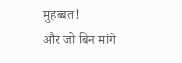मुहब्बत!
और जो बिन मांगे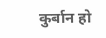कुर्बान हो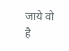जाये वो है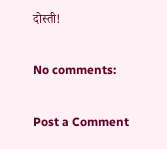दोस्ती!

No comments:

Post a Comment